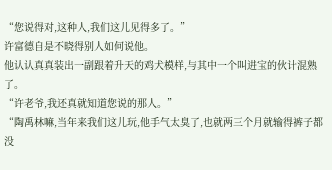“您说得对,这种人,我们这儿见得多了。”
许富德自是不晓得别人如何说他。
他认认真真装出一副跟着升天的鸡犬模样,与其中一个叫进宝的伙计混熟了。
“许老爷,我还真就知道您说的那人。”
“陶禹林嘛,当年来我们这儿玩,他手气太臭了,也就两三个月就输得裤子都没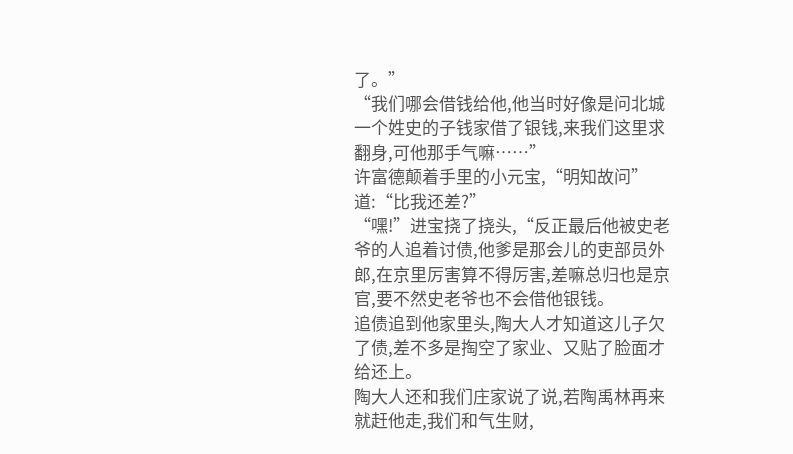了。”
“我们哪会借钱给他,他当时好像是问北城一个姓史的子钱家借了银钱,来我们这里求翻身,可他那手气嘛……”
许富德颠着手里的小元宝,“明知故问”道:“比我还差?”
“嘿!”进宝挠了挠头,“反正最后他被史老爷的人追着讨债,他爹是那会儿的吏部员外郎,在京里厉害算不得厉害,差嘛总归也是京官,要不然史老爷也不会借他银钱。
追债追到他家里头,陶大人才知道这儿子欠了债,差不多是掏空了家业、又贴了脸面才给还上。
陶大人还和我们庄家说了说,若陶禹林再来就赶他走,我们和气生财,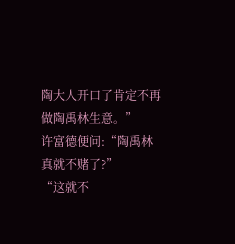陶大人开口了肯定不再做陶禹林生意。”
许富德便问:“陶禹林真就不赌了?”
“这就不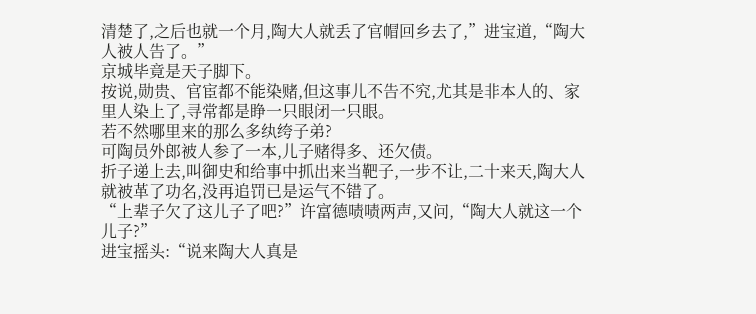清楚了,之后也就一个月,陶大人就丢了官帽回乡去了,”进宝道,“陶大人被人告了。”
京城毕竟是天子脚下。
按说,勋贵、官宦都不能染赌,但这事儿不告不究,尤其是非本人的、家里人染上了,寻常都是睁一只眼闭一只眼。
若不然哪里来的那么多纨绔子弟?
可陶员外郎被人参了一本,儿子赌得多、还欠债。
折子递上去,叫御史和给事中抓出来当靶子,一步不让,二十来天,陶大人就被革了功名,没再追罚已是运气不错了。
“上辈子欠了这儿子了吧?”许富德啧啧两声,又问,“陶大人就这一个儿子?”
进宝摇头:“说来陶大人真是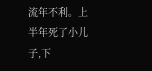流年不利。上半年死了小儿子,下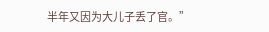半年又因为大儿子丢了官。”